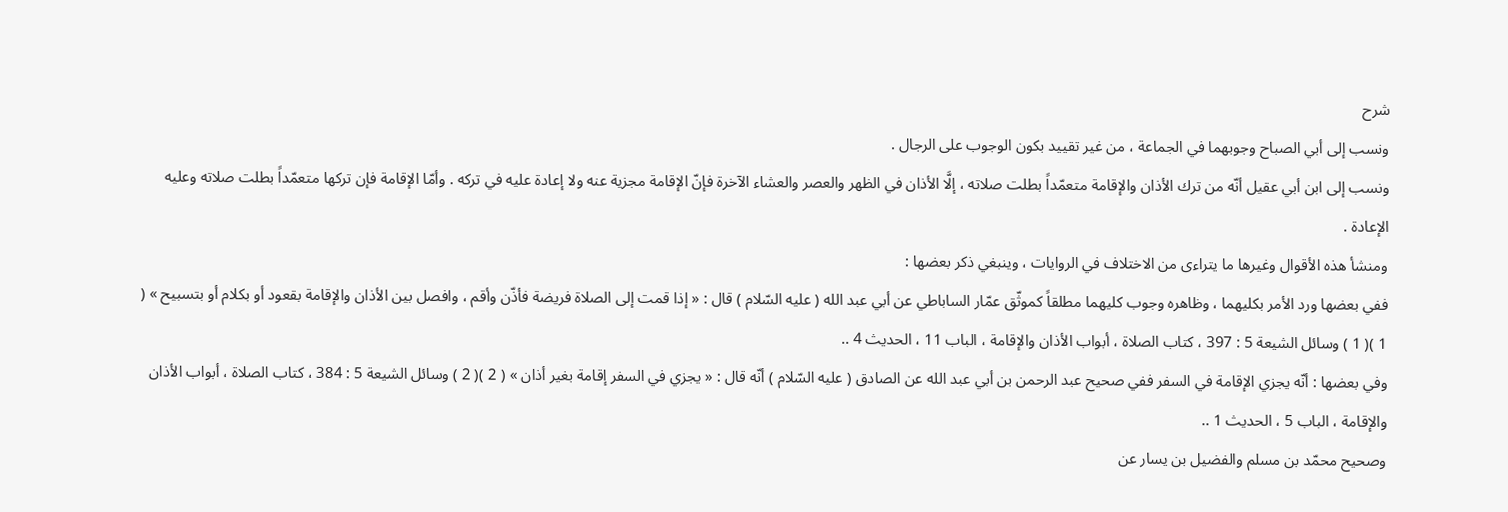شرح
ونسب إلى أبي الصباح وجوبهما في الجماعة ، من غير تقييد بكون الوجوب على الرجال .
ونسب إلى ابن أبي عقيل أنّه من ترك الأذان والإقامة متعمّداً بطلت صلاته ، إلَّا الأذان في الظهر والعصر والعشاء الآخرة فإنّ الإقامة مجزية عنه ولا إعادة عليه في تركه . وأمّا الإقامة فإن تركها متعمّداً بطلت صلاته وعليه الإعادة .
ومنشأ هذه الأقوال وغيرها ما يتراءى من الاختلاف في الروايات ، وينبغي ذكر بعضها :
ففي بعضها ورد الأمر بكليهما ، وظاهره وجوب كليهما مطلقاً كموثّق عمّار الساباطي عن أبي عبد الله ( عليه السّلام ) قال : « إذا قمت إلى الصلاة فريضة فأذّن وأقم ، وافصل بين الأذان والإقامة بقعود أو بكلام أو بتسبيح » ( 1 )( 1 ) وسائل الشيعة 5 : 397 ، كتاب الصلاة ، أبواب الأذان والإقامة ، الباب 11 ، الحديث 4 ..
وفي بعضها : أنّه يجزي الإقامة في السفر ففي صحيح عبد الرحمن بن أبي عبد الله عن الصادق ( عليه السّلام ) أنّه قال : « يجزي في السفر إقامة بغير أذان » ( 2 )( 2 ) وسائل الشيعة 5 : 384 ، كتاب الصلاة ، أبواب الأذان والإقامة ، الباب 5 ، الحديث 1 ..
وصحيح محمّد بن مسلم والفضيل بن يسار عن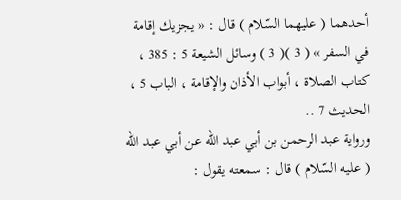أحدهما ( عليهما السّلام ) قال : « يجزيك إقامة في السفر » ( 3 )( 3 ) وسائل الشيعة 5 : 385 ، كتاب الصلاة ، أبواب الأذان والإقامة ، الباب 5 ، الحديث 7 ..
ورواية عبد الرحمن بن أبي عبد الله عن أبي عبد الله ( عليه السّلام ) قال : سمعته يقول :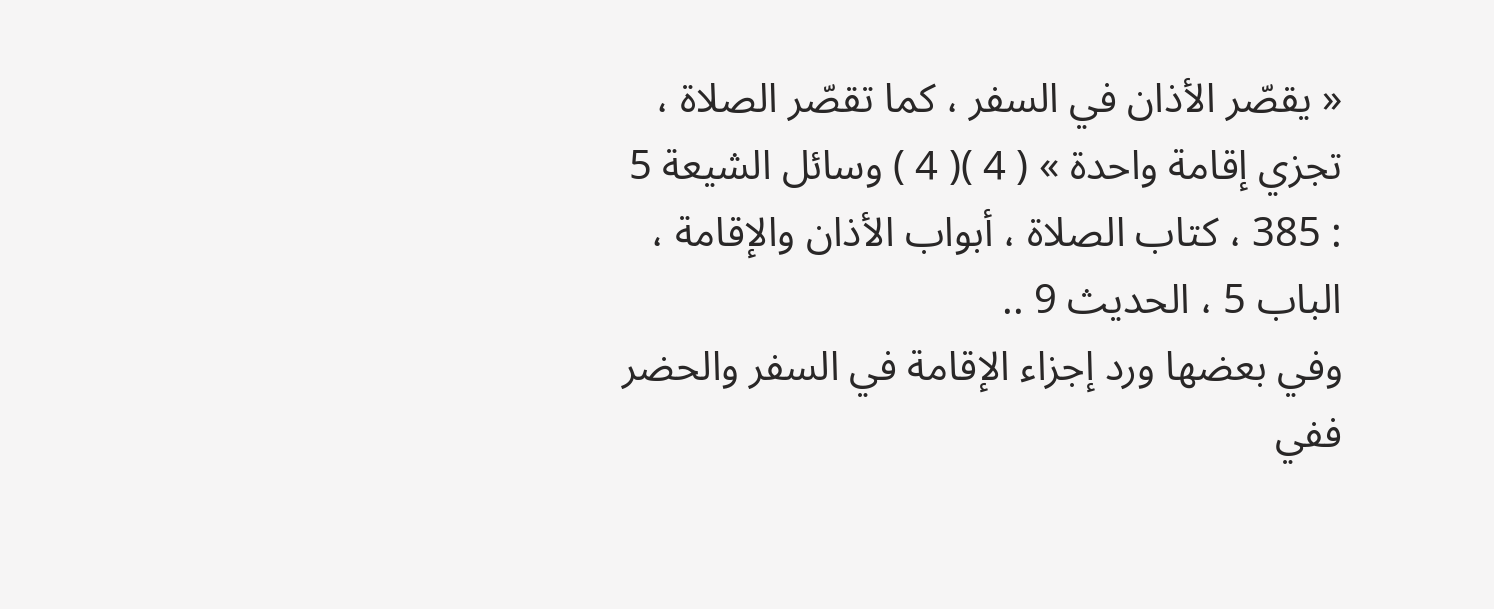« يقصّر الأذان في السفر ، كما تقصّر الصلاة ، تجزي إقامة واحدة » ( 4 )( 4 ) وسائل الشيعة 5 : 385 ، كتاب الصلاة ، أبواب الأذان والإقامة ، الباب 5 ، الحديث 9 ..
وفي بعضها ورد إجزاء الإقامة في السفر والحضر ففي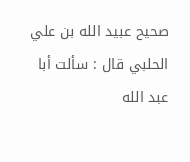صحيح عبيد الله بن علي الحلبي قال : سألت أبا عبد الله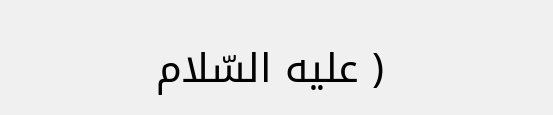( عليه السّلام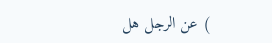) عن الرجل هل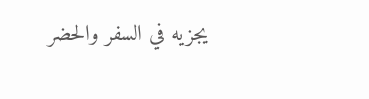يجزيه في السفر والحضر